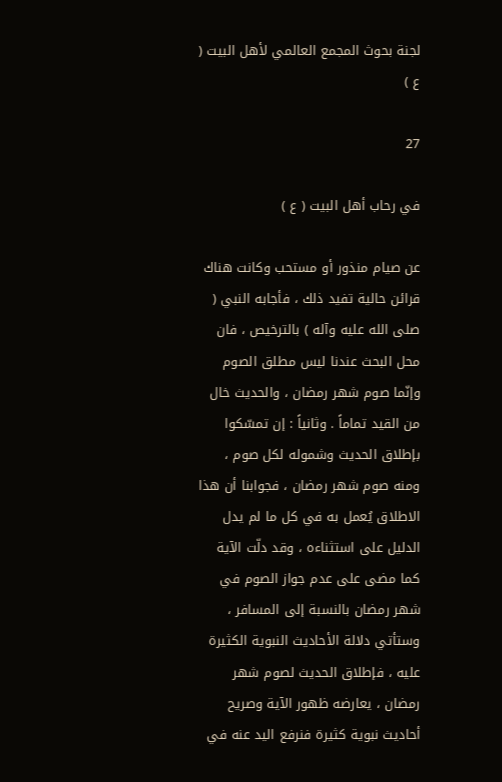لجنة بحوث المجمع العالمي لأهل البيت ( ع )

27

في رحاب أهل البيت ( ع )

عن صيام منذور أو مستحب وكانت هناك قرائن حالية تفيد ذلك ، فأجابه النبي ( صلى الله عليه وآله ) بالترخيص ، فان محل البحث عندنا ليس مطلق الصوم وإنّما صوم شهر رمضان ، والحديث خال من القيد تماماً . وثانياً : إن تمسّكوا بإطلاق الحديث وشموله لكل صوم ، ومنه صوم شهر رمضان ، فجوابنا أن هذا الاطلاق يُعمل به في كل ما لم يدل الدليل على استثناءه ، وقد دلّت الآية كما مضى على عدم جواز الصوم في شهر رمضان بالنسبة إلى المسافر ، وستأتي دلالة الأحاديث النبوية الكثيرة عليه ، فإطلاق الحديث لصوم شهر رمضان ، يعارضه ظهور الآية وصريح أحاديث نبوية كثيرة فنرفع اليد عنه في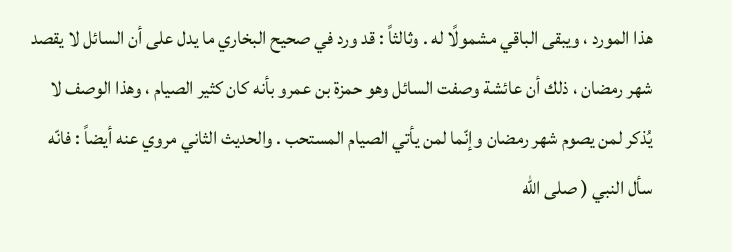هذا المورد ، ويبقى الباقي مشمولًا له . وثالثاً : قد ورد في صحيح البخاري ما يدل على أن السائل لا يقصد شهر رمضان ، ذلك أن عائشة وصفت السائل وهو حمزة بن عمرو بأنه كان كثير الصيام ، وهذا الوصف لا يُذكر لمن يصوم شهر رمضان وإنّما لمن يأتي الصيام المستحب . والحديث الثاني مروي عنه أيضاً : فانّه سأل النبي ( صلى الله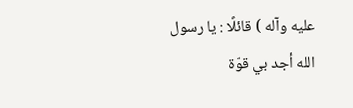عليه وآله ) قائلًا : يا رسول الله أجد بي قوّة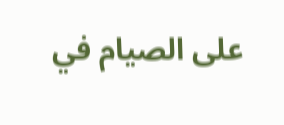على الصيام في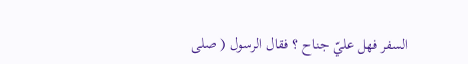السفر فهل عليّ جناح ؟ فقال الرسول ( صلى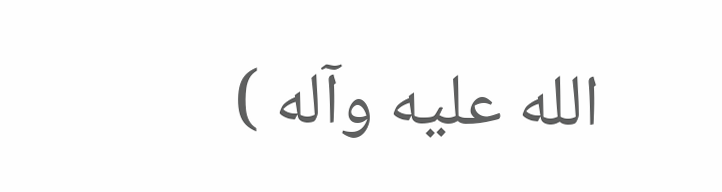الله عليه وآله )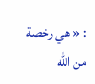: « هي رخصة من الله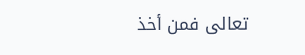تعالى فمن أخذ